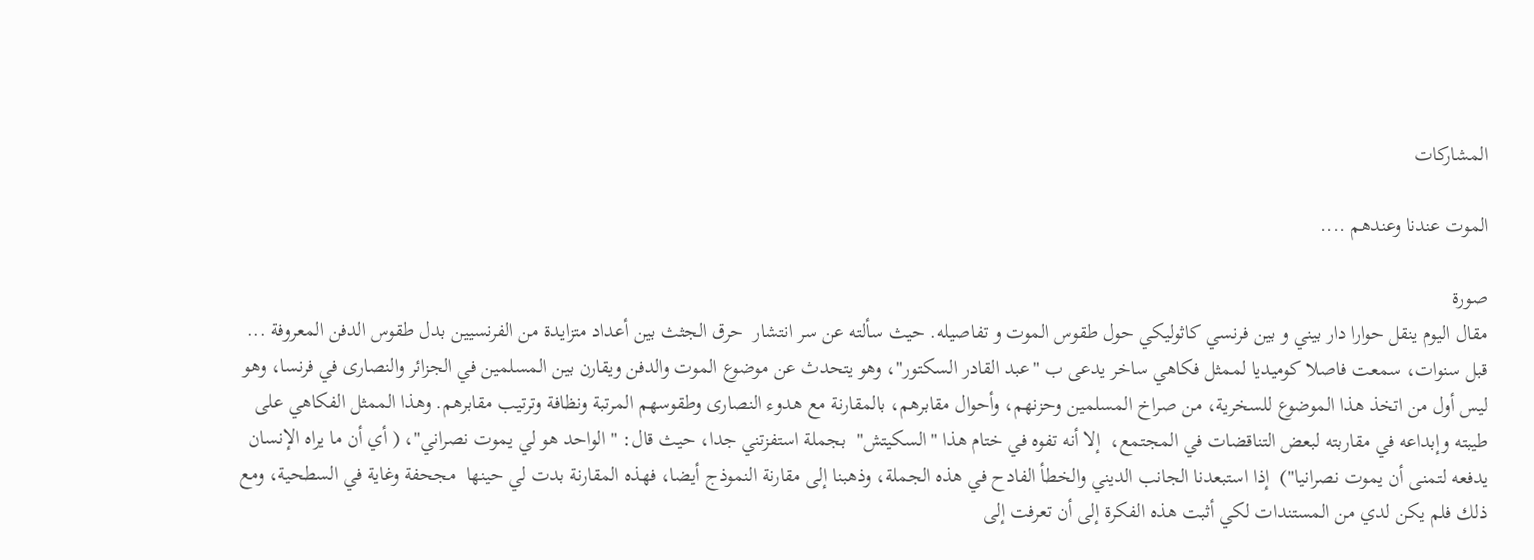المشاركات

الموت عندنا وعندهم ....

صورة
مقال اليوم ينقل حوارا دار بيني و بين فرنسي كاثوليكي حول طقوس الموت و تفاصيله. حيث سألته عن سر انتشار  حرق الجثث بين أعداد متزايدة من الفرنسيين بدل طقوس الدفن المعروفة ... قبل سنوات، سمعت فاصلا كوميديا لممثل فكاهي ساخر يدعى ب "عبد القادر السكتور"، وهو يتحدث عن موضوع الموت والدفن ويقارن بين المسلمين في الجزائر والنصارى في فرنسا، وهو ليس أول من اتخذ هذا الموضوع للسخرية، من صراخ المسلمين وحزنهم، وأحوال مقابرهم، بالمقارنة مع هدوء النصارى وطقوسهم المرتبة ونظافة وترتيب مقابرهم. وهذا الممثل الفكاهي على طيبته وإبداعه في مقاربته لبعض التناقضات في المجتمع،  إلا أنه تفوه في ختام هذا "السكيتش"  بجملة استفزتني جدا، حيث قال: " الواحد هو لي يموت نصراني"، ( أي أن ما يراه الإنسان يدفعه لتمنى أن يموت نصرانيا")  إذا استبعدنا الجانب الديني والخطأ الفادح في هذه الجملة، وذهبنا إلى مقارنة النموذج أيضا، فهذه المقارنة بدت لي حينها  مجحفة وغاية في السطحية، ومع ذلك فلم يكن لدي من المستندات لكي أثبت هذه الفكرة إلى أن تعرفت إلى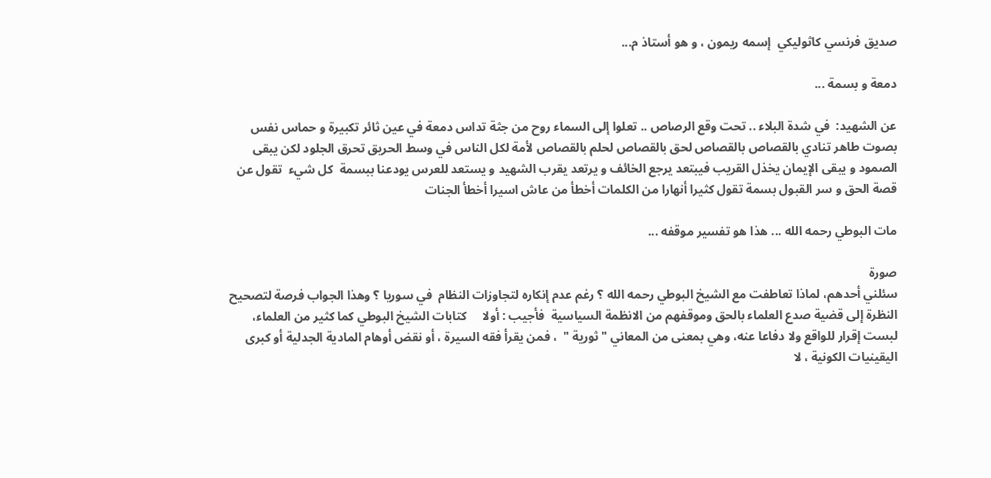صديق فرنسي كاثوليكي  إسمه ريمون ، و هو أستاذ م...

دمعة و بسمة ...

عن الشهيد:  في شدة البلاء .. تحت وقع الرصاص .. تعلوا إلى السماء روح من جثة تداس دمعة في عين ثائر تكبيرة و حماس نفس بصوت طاهر تنادي بالقصاص بالقصاص لحق بالقصاص لحلم بالقصاص لأمة لكل الناس في وسط الحريق تحرق الجلود لكن يبقى الصمود و يبقى الإيمان يخذل القريب فيبتعد يرجع الخائف و يرتعد يقرب الشهيد و يستعد للعرس يودعنا ببسمة  كل شيء  تقول عن قصة الحق و سر القبول بسمة تقول كثيرا أنهارا من الكلمات أخطأ من عاش اسيرا أخطأ الجنات

مات البوطي رحمه الله ... هذا هو تفسير موقفه ...

صورة
سئلني أحدهم، لماذا تعاطفت مع الشيخ البوطي رحمه الله ؟ رغم عدم إنكاره لتجاوزات النظام  في سوريا ؟ وهذا الجواب فرصة لتصحيح النظرة إلى قضية صدع العلماء بالحق وموقفهم من الانظمة السياسية  فأجيب : أولا     كتابات الشيخ البوطي كما كثير من العلماء، لبست إقرار للواقع ولا دفاعا عنه، وهي بمعنى من المعاني "ثورية "  ، فمن يقرأ فقه السيرة ، أو نقض أوهام المادية الجدلية أو كبرى اليقينيات الكونية ، لا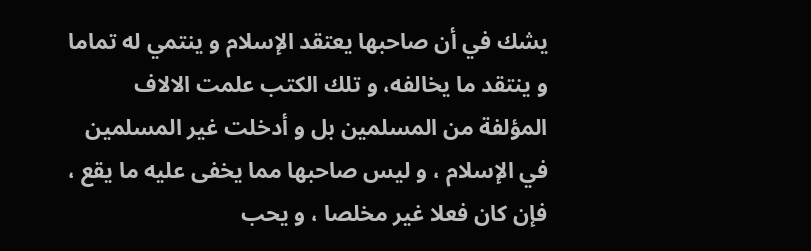يشك في أن صاحبها يعتقد الإسلام و ينتمي له تماما و ينتقد ما يخالفه، و تلك الكتب علمت الالاف المؤلفة من المسلمين بل و أدخلت غير المسلمين في الإسلام ، و ليس صاحبها مما يخفى عليه ما يقع ، فإن كان فعلا غير مخلصا ، و يحب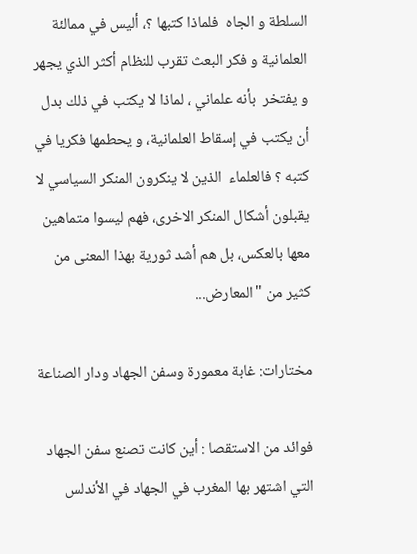السلطة و الجاه  فلماذا كتبها ؟، أليس في ممالئة العلمانية و فكر البعث تقرب للنظام أكثر الذي يجهر و يفتخر  بأنه علماني ، لماذا لا يكتب في ذلك بدل أن يكتب في إسقاط العلمانية، و يحطمها فكريا في كتبه ؟ فالعلماء  الذين لا ينكرون المنكر السياسي لا يقبلون أشكال المنكر الاخرى، فهم ليسوا متماهين معها بالعكس، بل هم أشد ثورية بهذا المعنى من كثير من "المعارض...

مختارات: غابة معمورة وسفن الجهاد ودار الصناعة

فوائد من الاستقصا : أين كانت تصنع سفن الجهاد التي اشتهر بها المغرب في الجهاد في الأندلس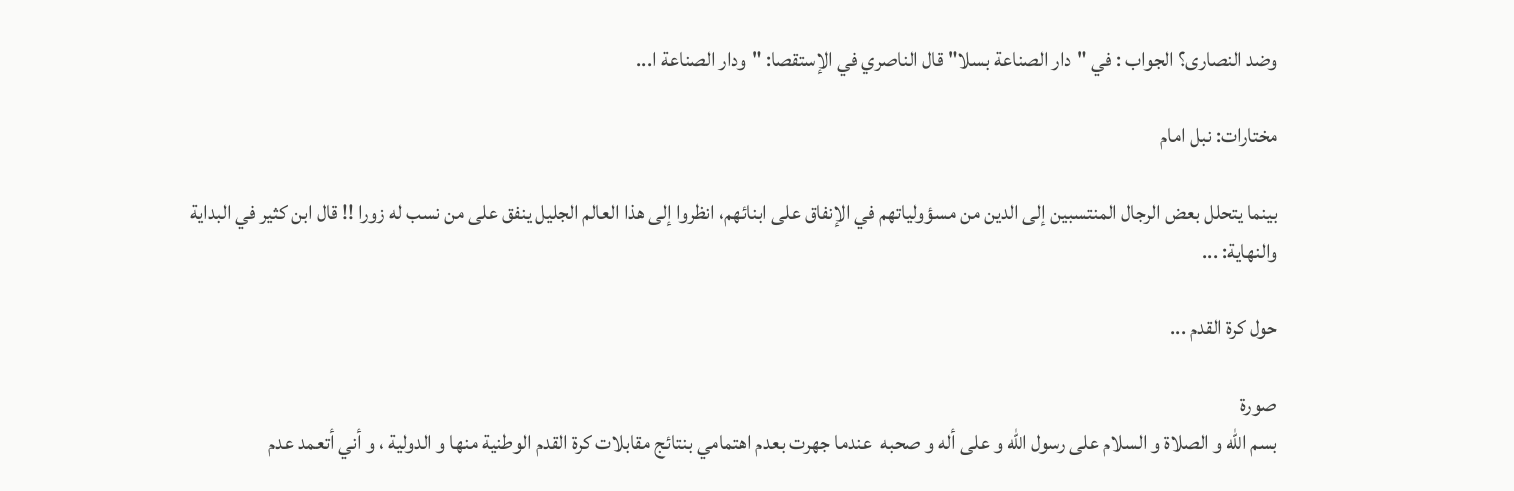وضد النصارى؟ الجواب : في "دار الصناعة بسلا" قال الناصري في الإستقصا: "ودار الصناعة ا...

مختارات: نبل امام

بينما يتحلل بعض الرجال المنتسبين إلى الدين من مسؤولياتهم في الإنفاق على ابنائهم، انظروا إلى هذا العالم الجليل ينفق على من نسب له زورا !! قال ابن كثير في البداية والنهاية: ...

حول كرة القدم ...

صورة
بسم الله و الصلاة و السلام على رسول الله و على أله و صحبه  عندما جهرت بعدم اهتمامي بنتائج مقابلات كرة القدم الوطنية منها و الدولية ، و أني أتعمد عدم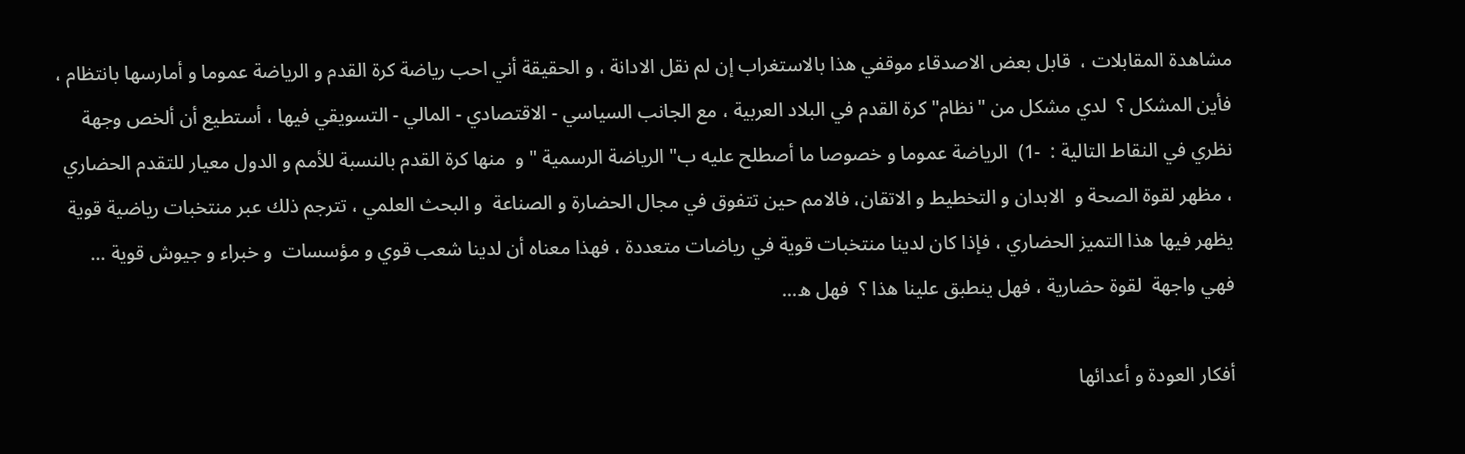مشاهدة المقابلات ،  قابل بعض الاصدقاء موقفي هذا بالاستغراب إن لم نقل الادانة ، و الحقيقة أني احب رياضة كرة القدم و الرياضة عموما و أمارسها بانتظام ، فأين المشكل ؟  لدي مشكل من "نظام" كرة القدم في البلاد العربية ، مع الجانب السياسي - الاقتصادي - المالي - التسويقي فيها ، أستطيع أن ألخص وجهة نظري في النقاط التالية :  -1)  الرياضة عموما و خصوصا ما أصطلح عليه ب" الرياضة الرسمية " و  منها كرة القدم بالنسبة للأمم و الدول معيار للتقدم الحضاري ، مظهر لقوة الصحة و  الابدان و التخطيط و الاتقان، فالامم حين تتفوق في مجال الحضارة و الصناعة  و البحث العلمي ، تترجم ذلك عبر منتخبات رياضية قوية يظهر فيها هذا التميز الحضاري ، فإذا كان لدينا منتخبات قوية في رياضات متعددة ، فهذا معناه أن لدينا شعب قوي و مؤسسات  و خبراء و جيوش قوية ... فهي واجهة  لقوة حضارية ، فهل ينطبق علينا هذا ؟  فهل ه...

أفكار العودة و أعدائها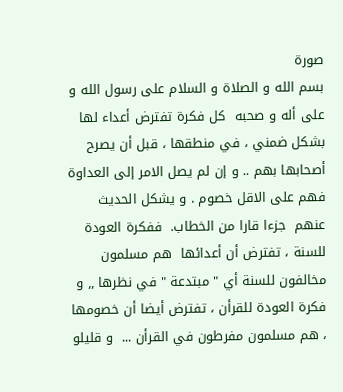صورة
بسم الله و الصلاة و السلام على رسول الله و على أله و صحبه  كل فكرة تفترض أعداء لها بشكل ضمني ، في منطقها ، قبل أن يصرح أصحابها بهم .. و إن لم يصل الامر إلى العداوة فهم على الاقل خصوم . و يشكل الحديث عنهم  جزءا قارا من الخطاب.  ففكرة العودة للسنة ، تفترض أن أعدائها  هم مسلمون مخالفون للسنة أي " مبتدعة " في نظرها ,, و فكرة العودة للقرأن ، تفترض أيضا أن خصومها ، هم مسلمون مفرطون في القرأن ...  و قليلو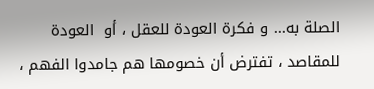الصلة به... و فكرة العودة للعقل ، أو  العودة للمقاصد ، تفترض أن خصومها هم جامدوا الفهم ،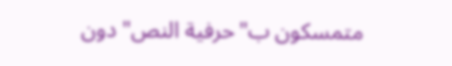متمسكون ب"حرفية النص" دون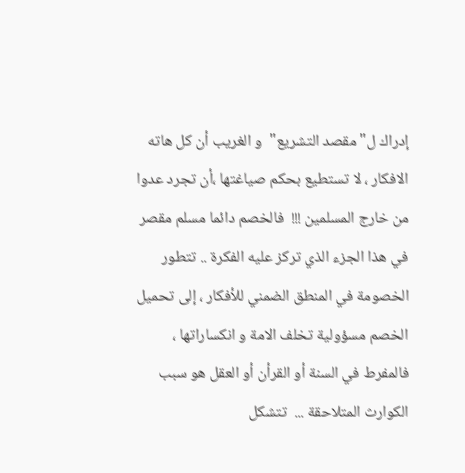إدراك ل"مقصد التشريع"  و الغريب أن كل هاته الافكار ، لا تستطيع بحكم صياغتها ،أن تجرد عدوا من خارج المسلمين !!!  فالخصم دائما مسلم مقصر  في هذا الجزء الذي تركز عليه الفكرة .. تتطور الخصومة في المنطق الضمني للأفكار ، إلى تحميل الخصم مسؤولية تخلف الامة و انكساراتها ، فالمفرط في السنة أو القرأن أو العقل هو سبب الكوارث المتلاحقة ...  تتشكل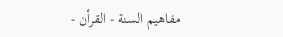مفاهيم السنة - القرأن -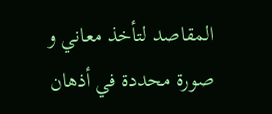المقاصد لتأخذ معاني و صورة محددة في أذهان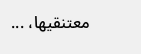معتنقيها، ...